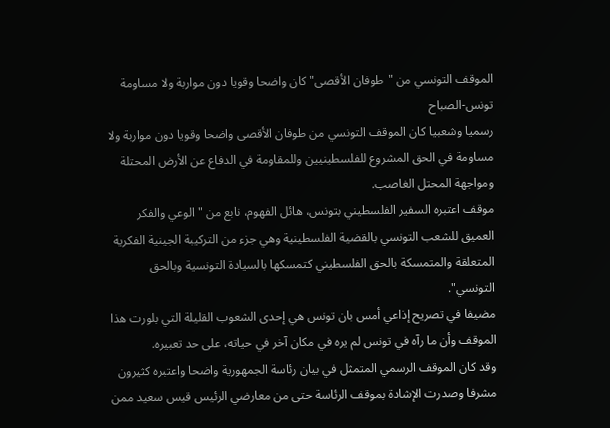الموقف التونسي من "طوفان الأقصى" كان واضحا وقويا دون مواربة ولا مساومة
تونس-الصباح
رسميا وشعبيا كان الموقف التونسي من طوفان الأقصى واضحا وقويا دون مواربة ولا مساومة في الحق المشروع للفلسطينيين وللمقاومة في الدفاع عن الأرض المحتلة ومواجهة المحتل الغاصب.
موقف اعتبره السفير الفلسطيني بتونس، هائل الفهوم، نابع من "الوعي والفكر العميق للشعب التونسي بالقضية الفلسطينية وهي جزء من التركيبة الجينية الفكرية المتعلقة والمتمسكة بالحق الفلسطيني كتمسكها بالسيادة التونسية وبالحق التونسي".
مضيفا في تصريح إذاعي أمس بان تونس هي إحدى الشعوب القليلة التي بلورت هذا الموقف وأن ما رآه في تونس لم يره في مكان آخر في حياته، على حد تعبيره.
وقد كان الموقف الرسمي المتمثل في بيان رئاسة الجمهورية واضحا واعتبره كثيرون مشرفا وصدرت الإشادة بموقف الرئاسة حتى من معارضي الرئيس قيس سعيد ممن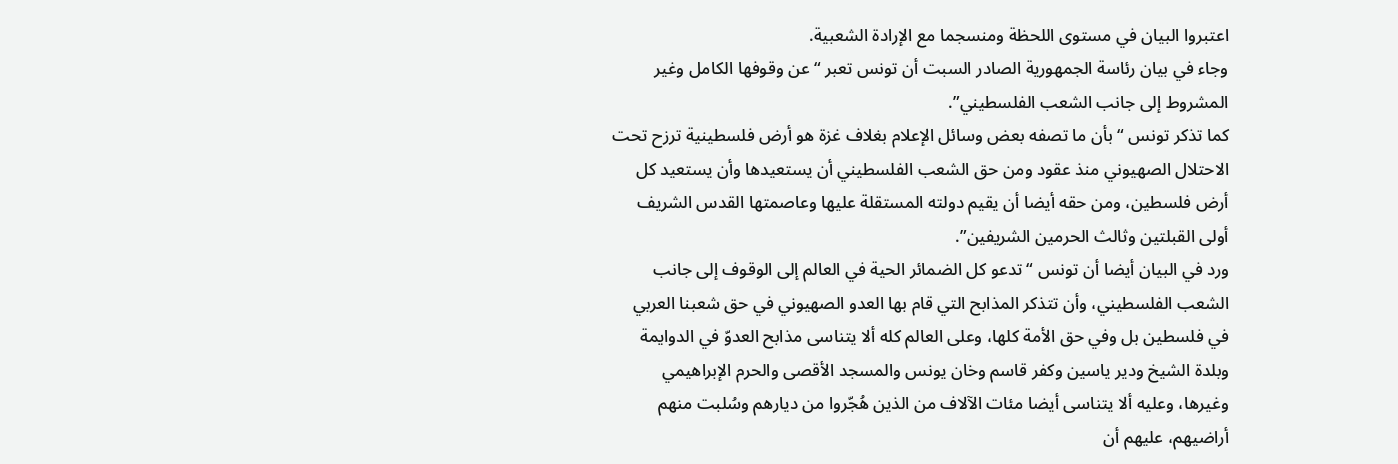اعتبروا البيان في مستوى اللحظة ومنسجما مع الإرادة الشعبية.
وجاء في بيان رئاسة الجمهورية الصادر السبت أن تونس تعبر “عن وقوفها الكامل وغير المشروط إلى جانب الشعب الفلسطيني”.
كما تذكر تونس “بأن ما تصفه بعض وسائل الإعلام بغلاف غزة هو أرض فلسطينية ترزح تحت الاحتلال الصهيوني منذ عقود ومن حق الشعب الفلسطيني أن يستعيدها وأن يستعيد كل أرض فلسطين، ومن حقه أيضا أن يقيم دولته المستقلة عليها وعاصمتها القدس الشريف أولى القبلتين وثالث الحرمين الشريفين”.
ورد في البيان أيضا أن تونس “تدعو كل الضمائر الحية في العالم إلى الوقوف إلى جانب الشعب الفلسطيني، وأن تتذكر المذابح التي قام بها العدو الصهيوني في حق شعبنا العربي في فلسطين بل وفي حق الأمة كلها، وعلى العالم كله ألا يتناسى مذابح العدوّ في الدوايمة وبلدة الشيخ ودير ياسين وكفر قاسم وخان يونس والمسجد الأقصى والحرم الإبراهيمي وغيرها، وعليه ألا يتناسى أيضا مئات الآلاف من الذين هُجّروا من ديارهم وسُلبت منهم أراضيهم، عليهم أن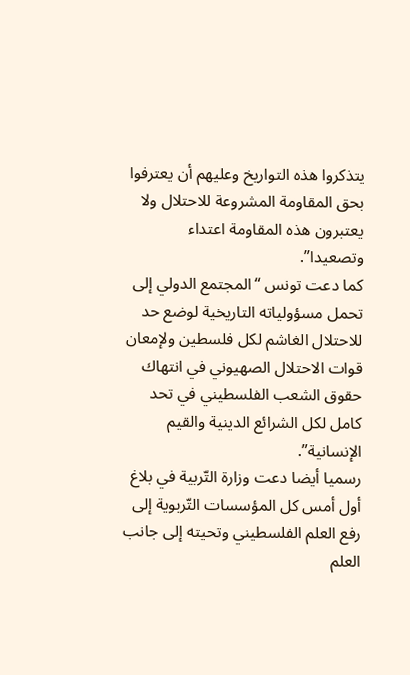يتذكروا هذه التواريخ وعليهم أن يعترفوا بحق المقاومة المشروعة للاحتلال ولا يعتبرون هذه المقاومة اعتداء وتصعيدا”.
كما دعت تونس “المجتمع الدولي إلى تحمل مسؤولياته التاريخية لوضع حد للاحتلال الغاشم لكل فلسطين ولإمعان قوات الاحتلال الصهيوني في انتهاك حقوق الشعب الفلسطيني في تحد كامل لكل الشرائع الدينية والقيم الإنسانية”.
رسميا أيضا دعت وزارة التّربية في بلاغ أول أمس كل المؤسسات التّربوية إلى رفع العلم الفلسطيني وتحيته إلى جانب العلم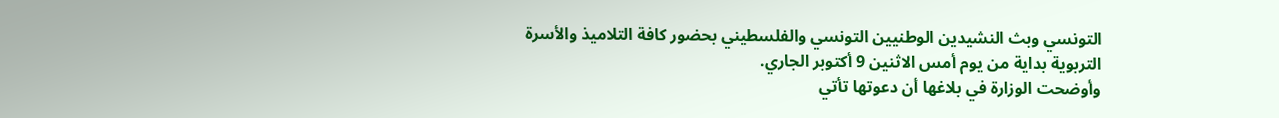التونسي وبث النشيدين الوطنيين التونسي والفلسطيني بحضور كافة التلاميذ والأسرة التربوية بداية من يوم أمس الاثنين 9 أكتوبر الجاري.
وأوضحت الوزارة في بلاغها أن دعوتها تأتي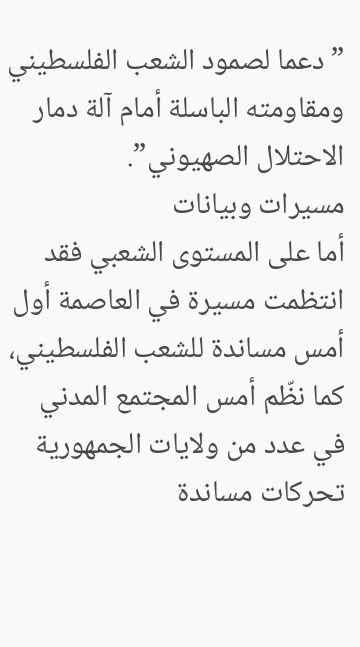” دعما لصمود الشعب الفلسطيني ومقاومته الباسلة أمام آلة دمار الاحتلال الصهيوني”.
مسيرات وبيانات
أما على المستوى الشعبي فقد انتظمت مسيرة في العاصمة أول أمس مساندة للشعب الفلسطيني، كما نظّم أمس المجتمع المدني في عدد من ولايات الجمهورية تحركات مساندة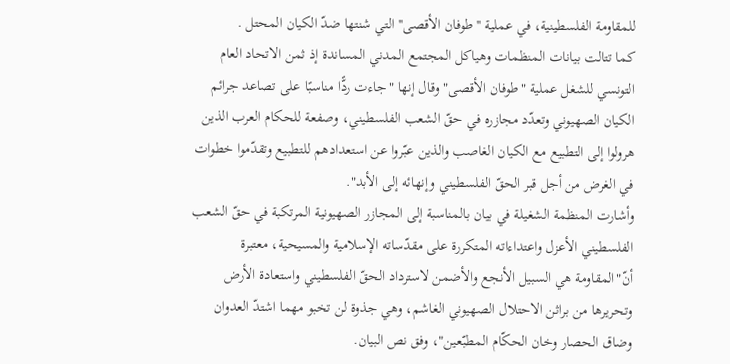للمقاومة الفلسطينية، في عملية ''طوفان الأقصى'' التي شنتها ضدّ الكيان المحتل .
كما تتالت بيانات المنظمات وهياكل المجتمع المدني المساندة إذ ثمن الاتحاد العام التونسي للشغل عملية "طوفان الأقصى" وقال إنها "جاءت ردًّا مناسبًا على تصاعد جرائم الكيان الصهيوني وتعدّد مجازره في حقّ الشعب الفلسطيني، وصفعة للحكام العرب الذين هرولوا إلى التطبيع مع الكيان الغاصب والذين عبّروا عن استعدادهم للتطبيع وتقدّموا خطوات في الغرض من أجل قبر الحقّ الفلسطيني وإنهائه إلى الأبد".
وأشارت المنظمة الشغيلة في بيان بالمناسبة إلى المجازر الصهيونية المرتكبة في حقّ الشعب الفلسطيني الأعزل واعتداءاته المتكررة على مقدّساته الإسلامية والمسيحية، معتبرة أنّ"المقاومة هي السبيل الأنجع والأضمن لاسترداد الحقّ الفلسطيني واستعادة الأرض وتحريرها من براثن الاحتلال الصهيوني الغاشم، وهي جذوة لن تخبو مهما اشتدّ العدوان وضاق الحصار وخان الحكّام المطبّعين"، وفق نص البيان.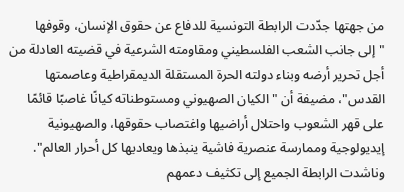من جهتها جدّدت الرابطة التونسية للدفاع عن حقوق الإنسان، وقوفها "إلى جانب الشعب الفلسطيني ومقاومته الشرعية في قضيته العادلة من أجل تحرير أرضه وبناء دولته الحرة المستقلة الديمقراطية وعاصمتها القدس"، مضيفة أن "الكيان الصهيوني ومستوطناته كيانًا غاصبًا قائمًا على قهر الشعوب واحتلال أراضيها واغتصاب حقوقها، والصهيونية إيديولوجية وممارسة عنصرية فاشية ينبذها ويعاديها كل أحرار العالم".
وناشدت الرابطة الجميع إلى تكثيف دعمهم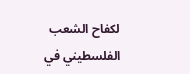لكفاح الشعب الفلسطيني في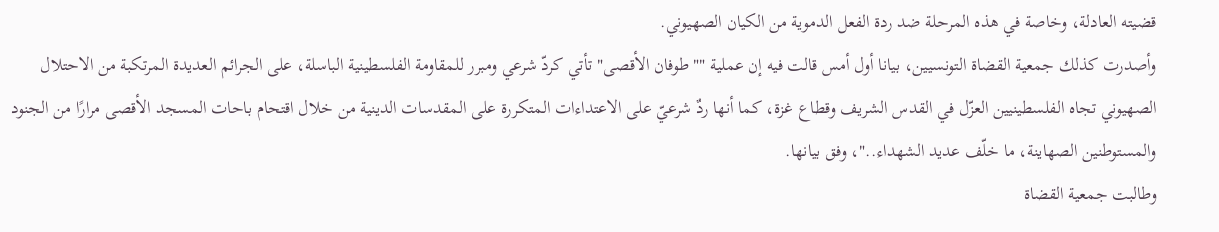قضيته العادلة، وخاصة في هذه المرحلة ضد ردة الفعل الدموية من الكيان الصهيوني.
وأصدرت كذلك جمعية القضاة التونسيين، بيانا أول أمس قالت فيه إن عملية ""طوفان الأقصى" تأتي كردّ شرعي ومبرر للمقاومة الفلسطينية الباسلة، على الجرائم العديدة المرتكبة من الاحتلال الصهيوني تجاه الفلسطينيين العزّل في القدس الشريف وقطاع غزة، كما أنها ردٌ شرعيّ على الاعتداءات المتكررة على المقدسات الدينية من خلال اقتحام باحات المسجد الأقصى مرارًا من الجنود والمستوطنين الصهاينة، ما خلّف عديد الشهداء.."، وفق بيانها.
وطالبت جمعية القضاة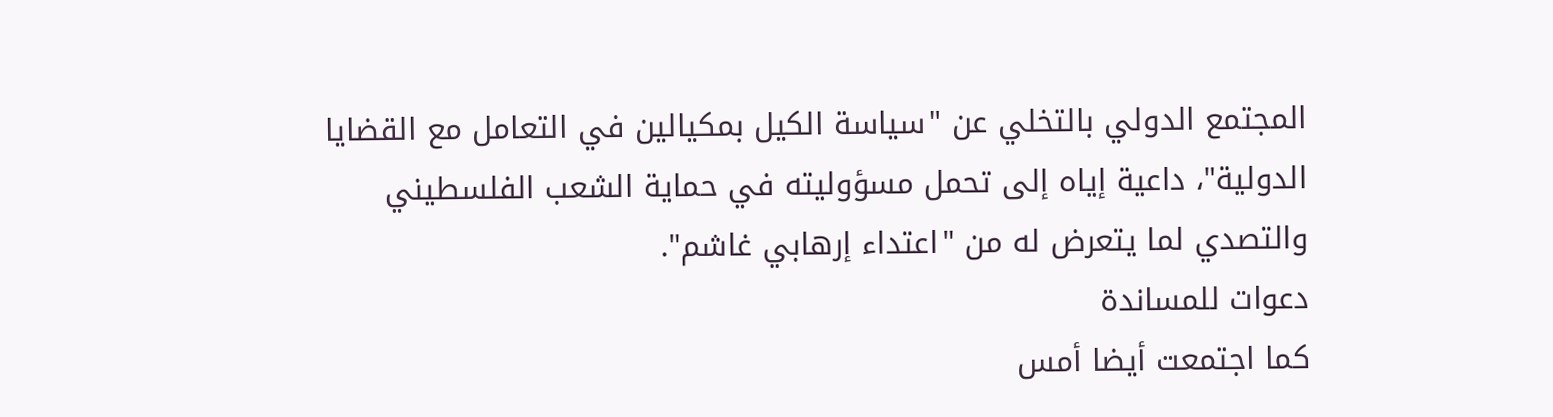المجتمع الدولي بالتخلي عن "سياسة الكيل بمكيالين في التعامل مع القضايا الدولية"، داعية إياه إلى تحمل مسؤوليته في حماية الشعب الفلسطيني والتصدي لما يتعرض له من "اعتداء إرهابي غاشم".
دعوات للمساندة
كما اجتمعت أيضا أمس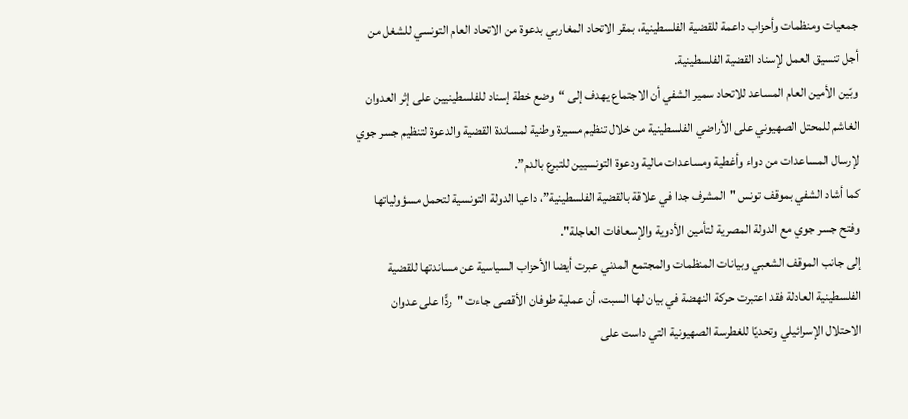جمعيات ومنظمات وأحزاب داعمة للقضية الفلسطينية، بمقر الاتحاد المغاربي بدعوة من الاتحاد العام التونسي للشغل من أجل تنسيق العمل لإسناد القضية الفلسطينية.
وبّين الأمين العام المساعد للاتحاد سمير الشفي أن الاجتماع يهدف إلى “وضع خطة إسناد للفلسطينيين على إثر العدوان الغاشم للمحتل الصهيوني على الأراضي الفلسطينية من خلال تنظيم مسيرة وطنية لمساندة القضية والدعوة لتنظيم جسر جوي لإرسال المساعدات من دواء وأغطية ومساعدات مالية ودعوة التونسيين للتبرع بالدم”.
كما أشاد الشفي بموقف تونس "المشرف جدا في علاقة بالقضية الفلسطينية”، داعيا الدولة التونسية لتحمل مسؤولياتها وفتح جسر جوي مع الدولة المصرية لتأمين الأدوية والإسعافات العاجلة".
إلى جانب الموقف الشعبي وبيانات المنظمات والمجتمع المدني عبرت أيضا الأحزاب السياسية عن مساندتها للقضية الفلسطينية العادلة فقد اعتبرت حركة النهضة في بيان لها السبت، أن عملية طوفان الأقصى جاءت "ردًّا على عدوان الاحتلال الإسرائيلي وتحديًا للغطرسة الصهيونية التي داست على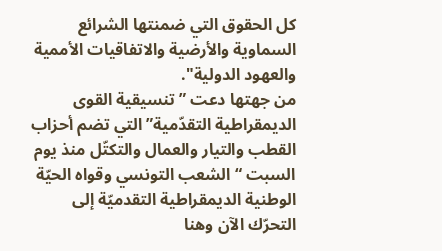كل الحقوق التي ضمنتها الشرائع السماوية والأرضية والاتفاقيات الأممية والعهود الدولية".
من جهتها دعت ” تنسيقية القوى الديمقراطية التقدّمية” التي تضم أحزاب القطب والتيار والعمال والتكتّل منذ يوم السبت “الشعب التونسي وقواه الحيّة الوطنية الديمقراطية التقدميّة إلى التحرّك الآن وهنا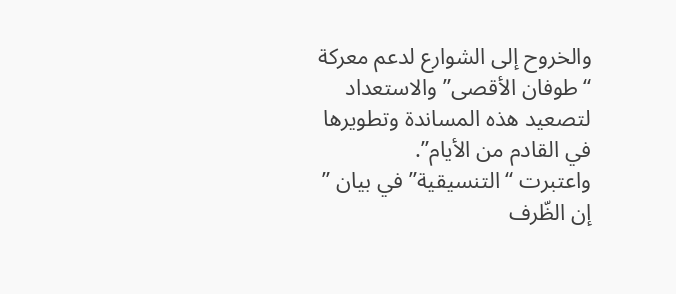والخروح إلى الشوارع لدعم معركة “طوفان الأقصى” والاستعداد لتصعيد هذه المساندة وتطويرها في القادم من الأيام”.
واعتبرت “التنسيقية” في بيان ” إن الظّرف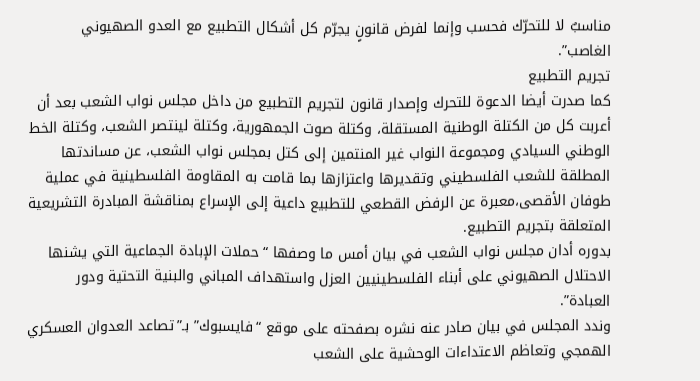مناسبٌ لا للتحرّك فحسب وإنما لفرض قانونٍ يجرّم كل أشكال التطبيع مع العدو الصهيوني الغاصب”.
تجريم التطبيع
كما صدرت أيضا الدعوة للتحرك وإصدار قانون لتجريم التطبيع من داخل مجلس نواب الشعب بعد أن أعربت كل من الكتلة الوطنية المستقلة، وكتلة صوت الجمهورية، وكتلة لينتصر الشعب، وكتلة الخط الوطني السيادي ومجموعة النواب غير المنتمين إلى كتل بمجلس نواب الشعب، عن مساندتها المطلقة للشعب الفلسطيني وتقديرها واعتزازها بما قامت به المقاومة الفلسطينية في عملية طوفان الأقصى،معبرة عن الرفض القطعي للتطبيع داعية إلى الإسراع بمناقشة المبادرة التشريعية المتعلقة بتجريم التطبيع.
بدوره أدان مجلس نواب الشعب في بيان أمس ما وصفها “حملات الإبادة الجماعية التي يشنها الاحتلال الصهيوني على أبناء الفلسطينيين العزل واستهداف المباني والبنية التحتية ودور العبادة”.
وندد المجلس في بيان صادر عنه نشره بصفحته على موقع “فايسبوك” بـ”تصاعد العدوان العسكري الهمجي وتعاظم الاعتداءات الوحشية على الشعب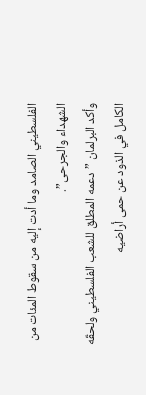الفلسطيني الصامد وما أدت إليه من سقوط المئات من الشهداء والجرحى”.
وأكد البرلمان ” دعمه المطلق للشعب الفلسطيني ولحقّه الكامل في الذود عن حمى أراضيه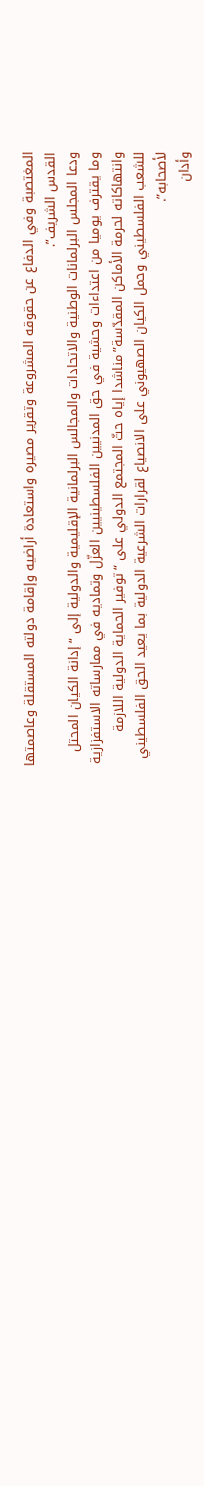المغتصبة وفي الدفاع عن حقوقه المشروعة وتقرير مصيره واستعادة أراضيه وإقامة دولته المستقلة وعاصمتها القدس الشريف”.
ودعا المجلس البرلمانات الوطنية والاتحادات والمجالس البرلمانية الإقليمية والدولية إلى “إدانة الكيان المحتل وما يقترف يوميا من اعتداءات وحشية في حق المدنيين الفلسطينيين العزّل وتماديه في ممارساته الاستفزازية وانتهاكاته لحرمة الأماكن المقدّسة”مناشدا إياه حثّ المجتمع الدولي على “توفير الحماية الدولية اللازمة للشعب الفلسطيني وحمل الكيان الصهيوني على الانصياع لقرارات الشرعية الدولية بما يعيد الحق الفلسطيني لأصحابه”.
وأدان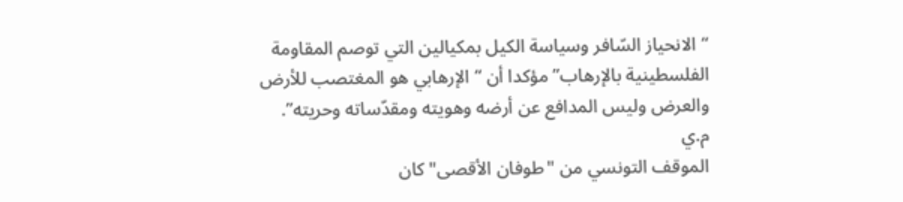“الانحياز السّافر وسياسة الكيل بمكيالين التي توصم المقاومة الفلسطينية بالإرهاب” مؤكدا أن “الإرهابي هو المغتصب للأرض والعرض وليس المدافع عن أرضه وهويته ومقدّساته وحريته”.
م.ي
الموقف التونسي من "طوفان الأقصى" كان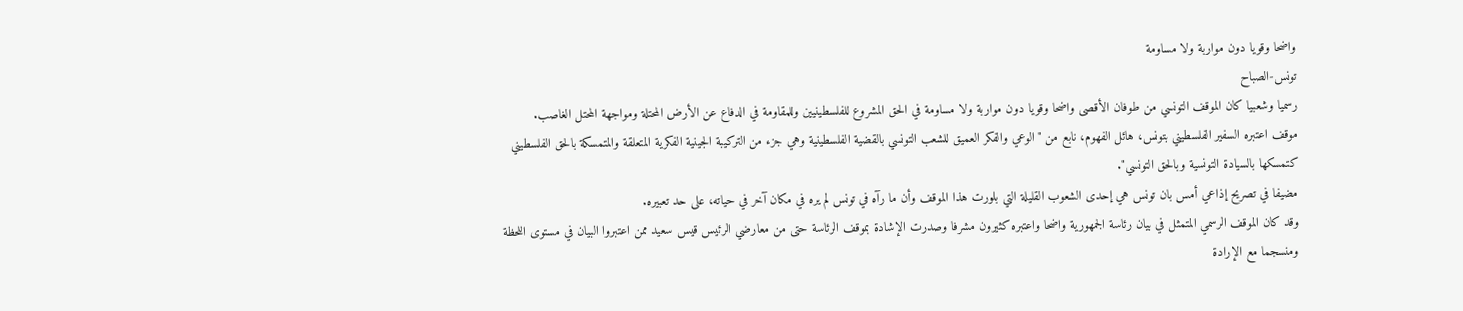واضحا وقويا دون مواربة ولا مساومة
تونس-الصباح
رسميا وشعبيا كان الموقف التونسي من طوفان الأقصى واضحا وقويا دون مواربة ولا مساومة في الحق المشروع للفلسطينيين وللمقاومة في الدفاع عن الأرض المحتلة ومواجهة المحتل الغاصب.
موقف اعتبره السفير الفلسطيني بتونس، هائل الفهوم، نابع من "الوعي والفكر العميق للشعب التونسي بالقضية الفلسطينية وهي جزء من التركيبة الجينية الفكرية المتعلقة والمتمسكة بالحق الفلسطيني كتمسكها بالسيادة التونسية وبالحق التونسي".
مضيفا في تصريح إذاعي أمس بان تونس هي إحدى الشعوب القليلة التي بلورت هذا الموقف وأن ما رآه في تونس لم يره في مكان آخر في حياته، على حد تعبيره.
وقد كان الموقف الرسمي المتمثل في بيان رئاسة الجمهورية واضحا واعتبره كثيرون مشرفا وصدرت الإشادة بموقف الرئاسة حتى من معارضي الرئيس قيس سعيد ممن اعتبروا البيان في مستوى اللحظة ومنسجما مع الإرادة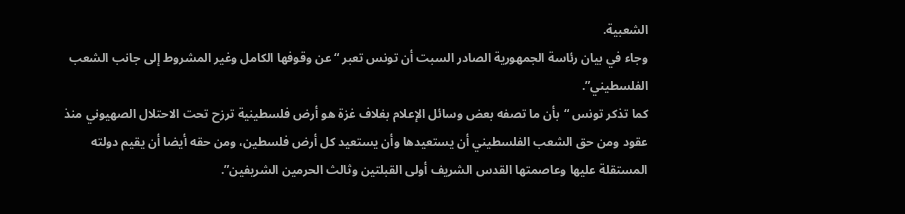الشعبية.
وجاء في بيان رئاسة الجمهورية الصادر السبت أن تونس تعبر “عن وقوفها الكامل وغير المشروط إلى جانب الشعب الفلسطيني”.
كما تذكر تونس “بأن ما تصفه بعض وسائل الإعلام بغلاف غزة هو أرض فلسطينية ترزح تحت الاحتلال الصهيوني منذ عقود ومن حق الشعب الفلسطيني أن يستعيدها وأن يستعيد كل أرض فلسطين، ومن حقه أيضا أن يقيم دولته المستقلة عليها وعاصمتها القدس الشريف أولى القبلتين وثالث الحرمين الشريفين”.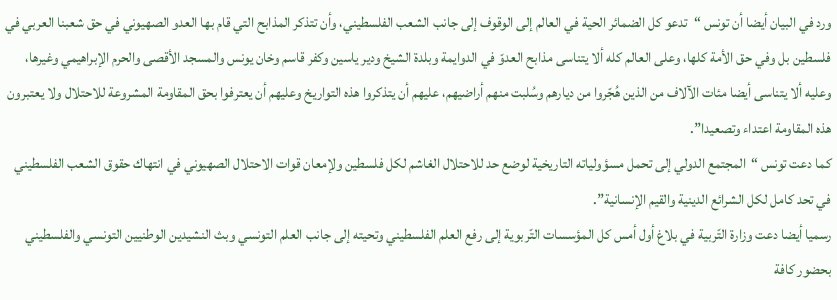ورد في البيان أيضا أن تونس “تدعو كل الضمائر الحية في العالم إلى الوقوف إلى جانب الشعب الفلسطيني، وأن تتذكر المذابح التي قام بها العدو الصهيوني في حق شعبنا العربي في فلسطين بل وفي حق الأمة كلها، وعلى العالم كله ألا يتناسى مذابح العدوّ في الدوايمة وبلدة الشيخ ودير ياسين وكفر قاسم وخان يونس والمسجد الأقصى والحرم الإبراهيمي وغيرها، وعليه ألا يتناسى أيضا مئات الآلاف من الذين هُجّروا من ديارهم وسُلبت منهم أراضيهم، عليهم أن يتذكروا هذه التواريخ وعليهم أن يعترفوا بحق المقاومة المشروعة للاحتلال ولا يعتبرون هذه المقاومة اعتداء وتصعيدا”.
كما دعت تونس “المجتمع الدولي إلى تحمل مسؤولياته التاريخية لوضع حد للاحتلال الغاشم لكل فلسطين ولإمعان قوات الاحتلال الصهيوني في انتهاك حقوق الشعب الفلسطيني في تحد كامل لكل الشرائع الدينية والقيم الإنسانية”.
رسميا أيضا دعت وزارة التّربية في بلاغ أول أمس كل المؤسسات التّربوية إلى رفع العلم الفلسطيني وتحيته إلى جانب العلم التونسي وبث النشيدين الوطنيين التونسي والفلسطيني بحضور كافة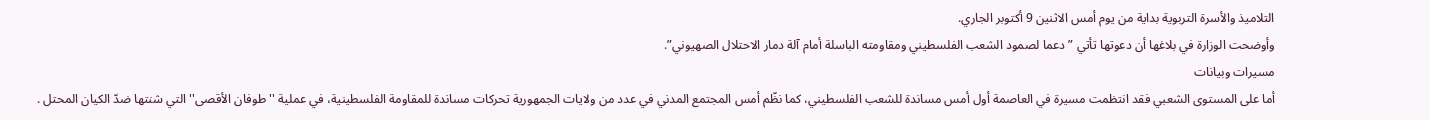التلاميذ والأسرة التربوية بداية من يوم أمس الاثنين 9 أكتوبر الجاري.
وأوضحت الوزارة في بلاغها أن دعوتها تأتي ” دعما لصمود الشعب الفلسطيني ومقاومته الباسلة أمام آلة دمار الاحتلال الصهيوني”.
مسيرات وبيانات
أما على المستوى الشعبي فقد انتظمت مسيرة في العاصمة أول أمس مساندة للشعب الفلسطيني، كما نظّم أمس المجتمع المدني في عدد من ولايات الجمهورية تحركات مساندة للمقاومة الفلسطينية، في عملية ''طوفان الأقصى'' التي شنتها ضدّ الكيان المحتل .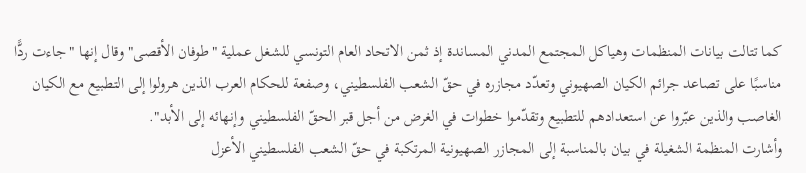كما تتالت بيانات المنظمات وهياكل المجتمع المدني المساندة إذ ثمن الاتحاد العام التونسي للشغل عملية "طوفان الأقصى" وقال إنها "جاءت ردًّا مناسبًا على تصاعد جرائم الكيان الصهيوني وتعدّد مجازره في حقّ الشعب الفلسطيني، وصفعة للحكام العرب الذين هرولوا إلى التطبيع مع الكيان الغاصب والذين عبّروا عن استعدادهم للتطبيع وتقدّموا خطوات في الغرض من أجل قبر الحقّ الفلسطيني وإنهائه إلى الأبد".
وأشارت المنظمة الشغيلة في بيان بالمناسبة إلى المجازر الصهيونية المرتكبة في حقّ الشعب الفلسطيني الأعزل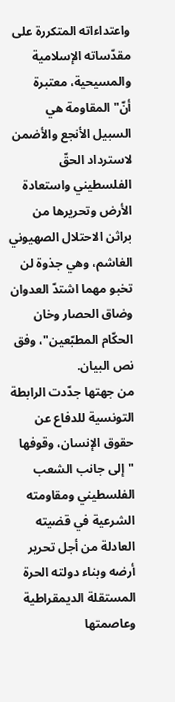واعتداءاته المتكررة على مقدّساته الإسلامية والمسيحية، معتبرة أنّ"المقاومة هي السبيل الأنجع والأضمن لاسترداد الحقّ الفلسطيني واستعادة الأرض وتحريرها من براثن الاحتلال الصهيوني الغاشم، وهي جذوة لن تخبو مهما اشتدّ العدوان وضاق الحصار وخان الحكّام المطبّعين"، وفق نص البيان.
من جهتها جدّدت الرابطة التونسية للدفاع عن حقوق الإنسان، وقوفها "إلى جانب الشعب الفلسطيني ومقاومته الشرعية في قضيته العادلة من أجل تحرير أرضه وبناء دولته الحرة المستقلة الديمقراطية وعاصمتها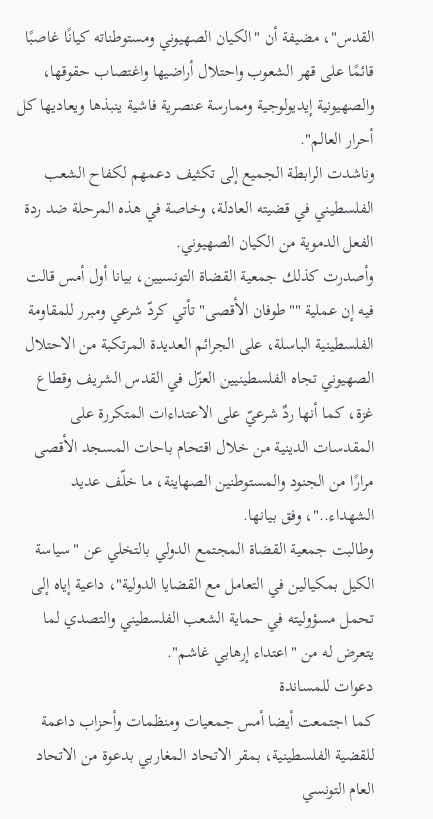القدس"، مضيفة أن "الكيان الصهيوني ومستوطناته كيانًا غاصبًا قائمًا على قهر الشعوب واحتلال أراضيها واغتصاب حقوقها، والصهيونية إيديولوجية وممارسة عنصرية فاشية ينبذها ويعاديها كل أحرار العالم".
وناشدت الرابطة الجميع إلى تكثيف دعمهم لكفاح الشعب الفلسطيني في قضيته العادلة، وخاصة في هذه المرحلة ضد ردة الفعل الدموية من الكيان الصهيوني.
وأصدرت كذلك جمعية القضاة التونسيين، بيانا أول أمس قالت فيه إن عملية ""طوفان الأقصى" تأتي كردّ شرعي ومبرر للمقاومة الفلسطينية الباسلة، على الجرائم العديدة المرتكبة من الاحتلال الصهيوني تجاه الفلسطينيين العزّل في القدس الشريف وقطاع غزة، كما أنها ردٌ شرعيّ على الاعتداءات المتكررة على المقدسات الدينية من خلال اقتحام باحات المسجد الأقصى مرارًا من الجنود والمستوطنين الصهاينة، ما خلّف عديد الشهداء.."، وفق بيانها.
وطالبت جمعية القضاة المجتمع الدولي بالتخلي عن "سياسة الكيل بمكيالين في التعامل مع القضايا الدولية"، داعية إياه إلى تحمل مسؤوليته في حماية الشعب الفلسطيني والتصدي لما يتعرض له من "اعتداء إرهابي غاشم".
دعوات للمساندة
كما اجتمعت أيضا أمس جمعيات ومنظمات وأحزاب داعمة للقضية الفلسطينية، بمقر الاتحاد المغاربي بدعوة من الاتحاد العام التونسي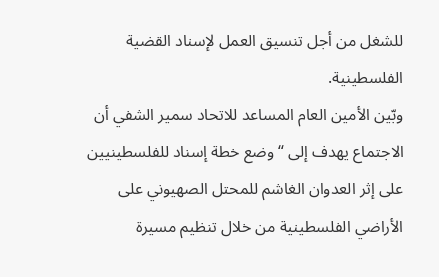للشغل من أجل تنسيق العمل لإسناد القضية الفلسطينية.
وبّين الأمين العام المساعد للاتحاد سمير الشفي أن الاجتماع يهدف إلى “وضع خطة إسناد للفلسطينيين على إثر العدوان الغاشم للمحتل الصهيوني على الأراضي الفلسطينية من خلال تنظيم مسيرة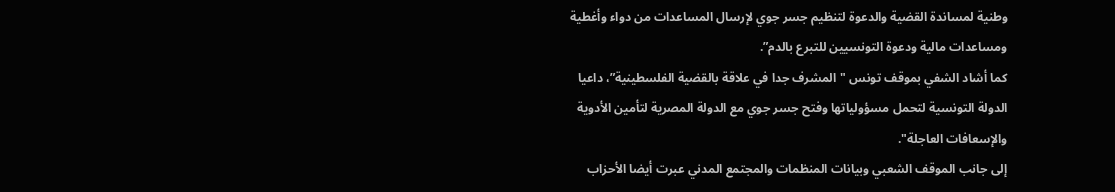وطنية لمساندة القضية والدعوة لتنظيم جسر جوي لإرسال المساعدات من دواء وأغطية ومساعدات مالية ودعوة التونسيين للتبرع بالدم”.
كما أشاد الشفي بموقف تونس "المشرف جدا في علاقة بالقضية الفلسطينية”، داعيا الدولة التونسية لتحمل مسؤولياتها وفتح جسر جوي مع الدولة المصرية لتأمين الأدوية والإسعافات العاجلة".
إلى جانب الموقف الشعبي وبيانات المنظمات والمجتمع المدني عبرت أيضا الأحزاب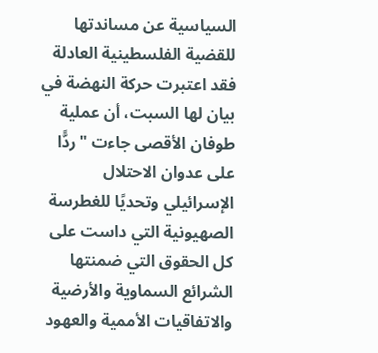السياسية عن مساندتها للقضية الفلسطينية العادلة فقد اعتبرت حركة النهضة في بيان لها السبت، أن عملية طوفان الأقصى جاءت "ردًّا على عدوان الاحتلال الإسرائيلي وتحديًا للغطرسة الصهيونية التي داست على كل الحقوق التي ضمنتها الشرائع السماوية والأرضية والاتفاقيات الأممية والعهود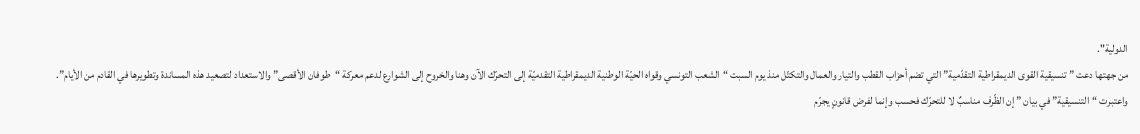الدولية".
من جهتها دعت ” تنسيقية القوى الديمقراطية التقدّمية” التي تضم أحزاب القطب والتيار والعمال والتكتّل منذ يوم السبت “الشعب التونسي وقواه الحيّة الوطنية الديمقراطية التقدميّة إلى التحرّك الآن وهنا والخروح إلى الشوارع لدعم معركة “طوفان الأقصى” والاستعداد لتصعيد هذه المساندة وتطويرها في القادم من الأيام”.
واعتبرت “التنسيقية” في بيان ” إن الظّرف مناسبٌ لا للتحرّك فحسب وإنما لفرض قانونٍ يجرّم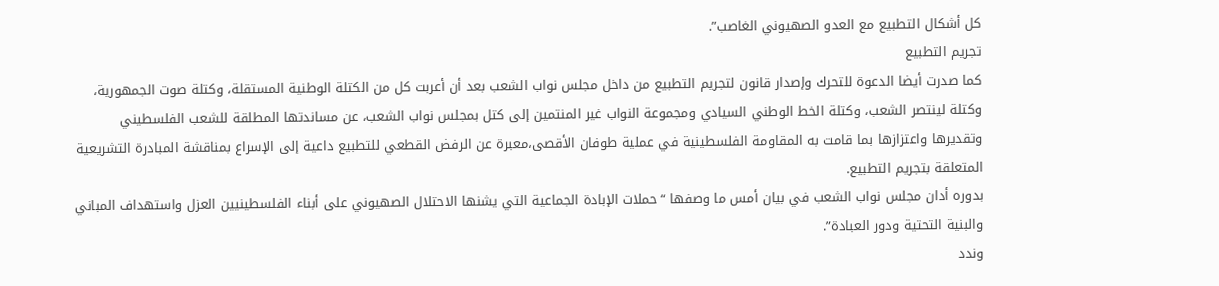كل أشكال التطبيع مع العدو الصهيوني الغاصب”.
تجريم التطبيع
كما صدرت أيضا الدعوة للتحرك وإصدار قانون لتجريم التطبيع من داخل مجلس نواب الشعب بعد أن أعربت كل من الكتلة الوطنية المستقلة، وكتلة صوت الجمهورية، وكتلة لينتصر الشعب، وكتلة الخط الوطني السيادي ومجموعة النواب غير المنتمين إلى كتل بمجلس نواب الشعب، عن مساندتها المطلقة للشعب الفلسطيني وتقديرها واعتزازها بما قامت به المقاومة الفلسطينية في عملية طوفان الأقصى،معبرة عن الرفض القطعي للتطبيع داعية إلى الإسراع بمناقشة المبادرة التشريعية المتعلقة بتجريم التطبيع.
بدوره أدان مجلس نواب الشعب في بيان أمس ما وصفها “حملات الإبادة الجماعية التي يشنها الاحتلال الصهيوني على أبناء الفلسطينيين العزل واستهداف المباني والبنية التحتية ودور العبادة”.
وندد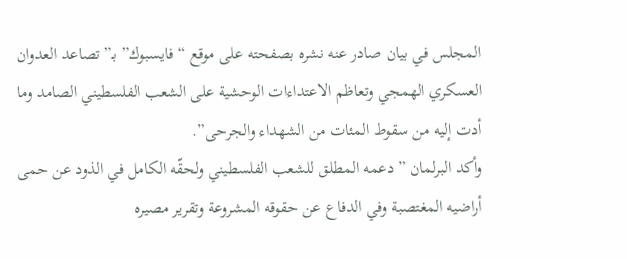المجلس في بيان صادر عنه نشره بصفحته على موقع “فايسبوك” بـ”تصاعد العدوان العسكري الهمجي وتعاظم الاعتداءات الوحشية على الشعب الفلسطيني الصامد وما أدت إليه من سقوط المئات من الشهداء والجرحى”.
وأكد البرلمان ” دعمه المطلق للشعب الفلسطيني ولحقّه الكامل في الذود عن حمى أراضيه المغتصبة وفي الدفاع عن حقوقه المشروعة وتقرير مصيره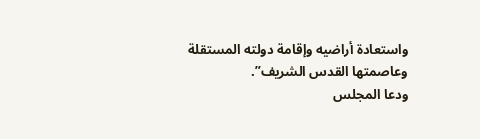واستعادة أراضيه وإقامة دولته المستقلة وعاصمتها القدس الشريف”.
ودعا المجلس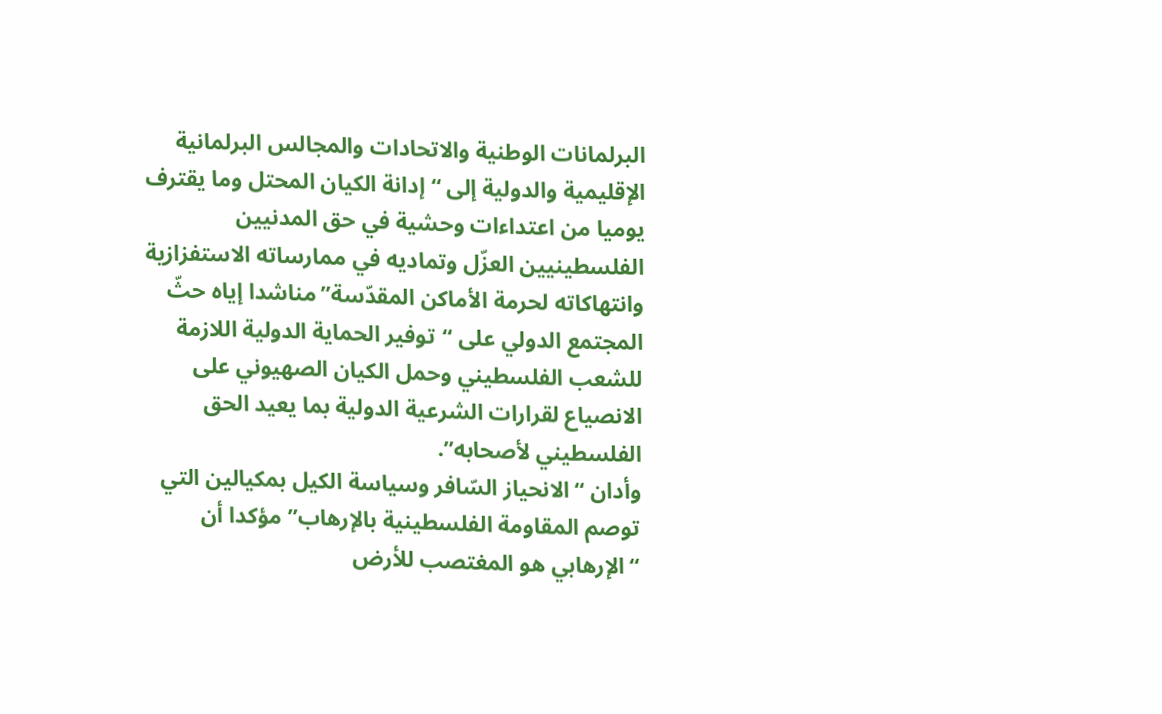البرلمانات الوطنية والاتحادات والمجالس البرلمانية الإقليمية والدولية إلى “إدانة الكيان المحتل وما يقترف يوميا من اعتداءات وحشية في حق المدنيين الفلسطينيين العزّل وتماديه في ممارساته الاستفزازية وانتهاكاته لحرمة الأماكن المقدّسة”مناشدا إياه حثّ المجتمع الدولي على “توفير الحماية الدولية اللازمة للشعب الفلسطيني وحمل الكيان الصهيوني على الانصياع لقرارات الشرعية الدولية بما يعيد الحق الفلسطيني لأصحابه”.
وأدان “الانحياز السّافر وسياسة الكيل بمكيالين التي توصم المقاومة الفلسطينية بالإرهاب” مؤكدا أن “الإرهابي هو المغتصب للأرض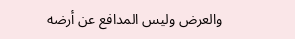والعرض وليس المدافع عن أرضه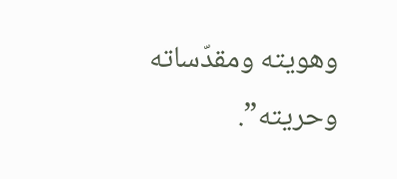وهويته ومقدّساته وحريته”.